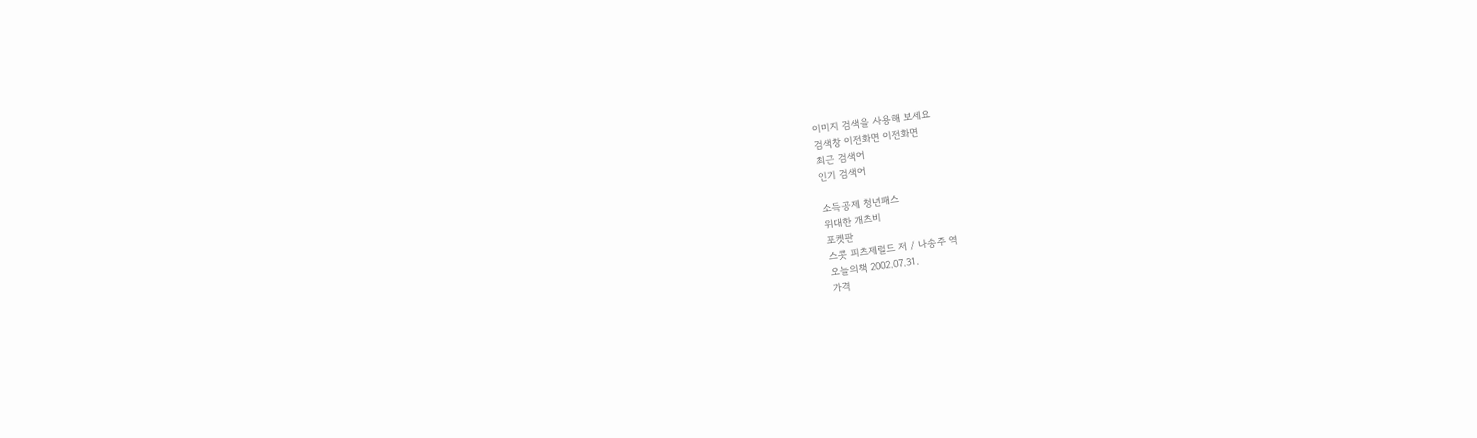이미지 검색을 사용해 보세요
검색창 이전화면 이전화면
최근 검색어
인기 검색어

소득공제 청년패스
위대한 개츠비
포켓판
스콧 피츠제럴드 저 / 나송주 역
오늘의책 2002.07.31.
가격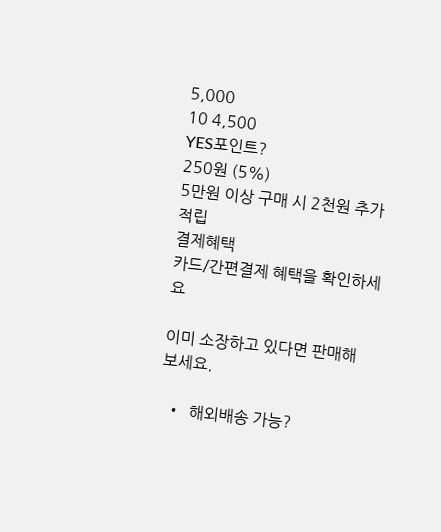5,000
10 4,500
YES포인트?
250원 (5%)
5만원 이상 구매 시 2천원 추가 적립
결제혜택
카드/간편결제 혜택을 확인하세요

이미 소장하고 있다면 판매해 보세요.

  •  해외배송 가능?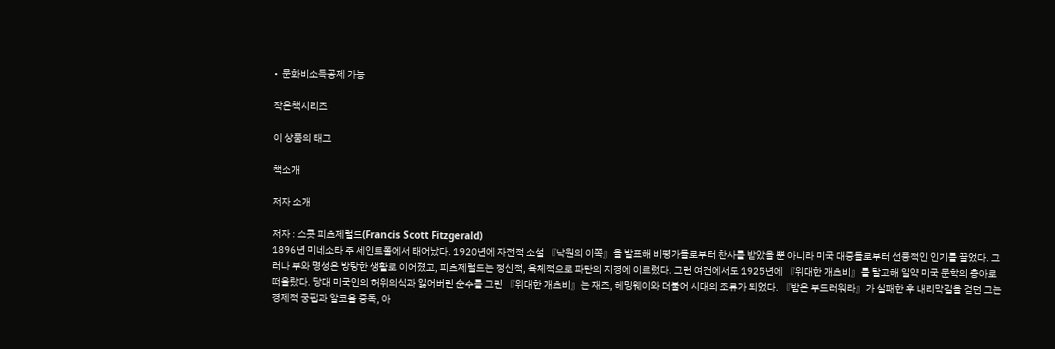•  문화비소득공제 가능

작은책시리즈

이 상품의 태그

책소개

저자 소개

저자 : 스콧 피츠제럴드(Francis Scott Fitzgerald)
1896년 미네소타 주 세인트폴에서 태어났다. 1920년에 자전적 소설 『낙원의 이쪽』을 발표해 비평가들로부터 찬사를 받았을 뿐 아니라 미국 대중들로부터 선풍적인 인기를 끌었다. 그러나 부와 명성은 방탕한 생활로 이어졌고, 피츠제럴드는 정신적, 육체적으로 파탄의 지경에 이르렀다. 그런 여건에서도 1925년에 『위대한 개츠비』를 탈고해 일약 미국 문학의 총아로 떠올랐다. 당대 미국인의 허위의식과 잃어버린 순수를 그린 『위대한 개츠비』는 재즈, 헤밍웨이와 더불어 시대의 조류가 되었다. 『밤은 부드러워라』가 실패한 후 내리막길을 걷던 그는 경제적 궁핍과 알코올 중독, 아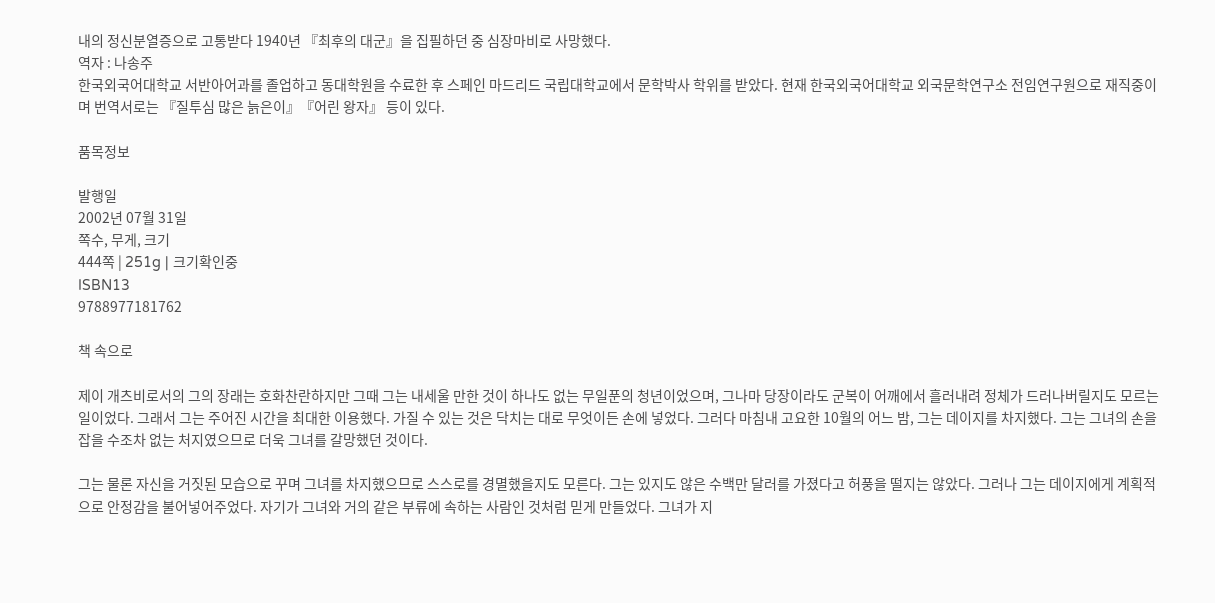내의 정신분열증으로 고통받다 1940년 『최후의 대군』을 집필하던 중 심장마비로 사망했다.
역자 : 나송주
한국외국어대학교 서반아어과를 졸업하고 동대학원을 수료한 후 스페인 마드리드 국립대학교에서 문학박사 학위를 받았다. 현재 한국외국어대학교 외국문학연구소 전임연구원으로 재직중이며 번역서로는 『질투심 많은 늙은이』『어린 왕자』 등이 있다.

품목정보

발행일
2002년 07월 31일
쪽수, 무게, 크기
444쪽 | 251g | 크기확인중
ISBN13
9788977181762

책 속으로

제이 개츠비로서의 그의 장래는 호화찬란하지만 그때 그는 내세울 만한 것이 하나도 없는 무일푼의 청년이었으며, 그나마 당장이라도 군복이 어깨에서 흘러내려 정체가 드러나버릴지도 모르는 일이었다. 그래서 그는 주어진 시간을 최대한 이용했다. 가질 수 있는 것은 닥치는 대로 무엇이든 손에 넣었다. 그러다 마침내 고요한 10월의 어느 밤, 그는 데이지를 차지했다. 그는 그녀의 손을 잡을 수조차 없는 처지였으므로 더욱 그녀를 갈망했던 것이다.

그는 물론 자신을 거짓된 모습으로 꾸며 그녀를 차지했으므로 스스로를 경멸했을지도 모른다. 그는 있지도 않은 수백만 달러를 가졌다고 허풍을 떨지는 않았다. 그러나 그는 데이지에게 계획적으로 안정감을 불어넣어주었다. 자기가 그녀와 거의 같은 부류에 속하는 사람인 것처럼 믿게 만들었다. 그녀가 지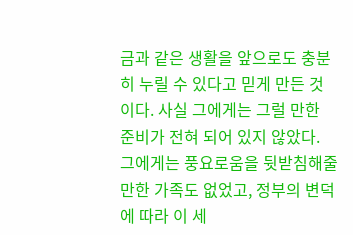금과 같은 생활을 앞으로도 충분히 누릴 수 있다고 믿게 만든 것이다. 사실 그에게는 그럴 만한 준비가 전혀 되어 있지 않았다. 그에게는 풍요로움을 뒷받침해줄 만한 가족도 없었고, 정부의 변덕에 따라 이 세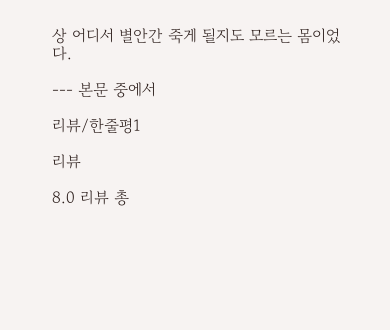상 어디서 별안간 죽게 될지도 모르는 몸이었다.

--- 본문 중에서

리뷰/한줄평1

리뷰

8.0 리뷰 총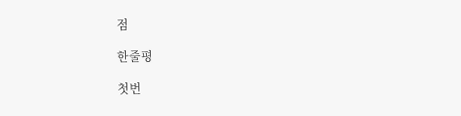점

한줄평

첫번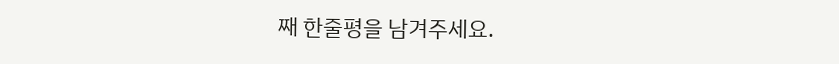째 한줄평을 남겨주세요.